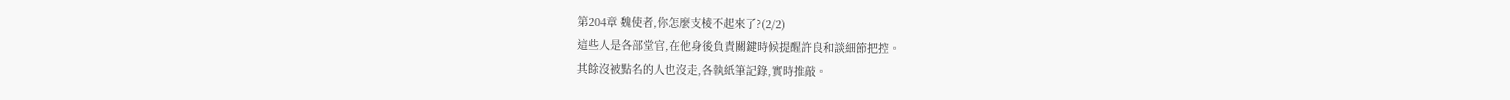第204章 魏使者,你怎麼支棱不起來了?(2/2)
這些人是各部堂官,在他身後負責關鍵時候提醒許良和談細節把控。
其餘沒被點名的人也沒走,各執紙筆記錄,實時推敲。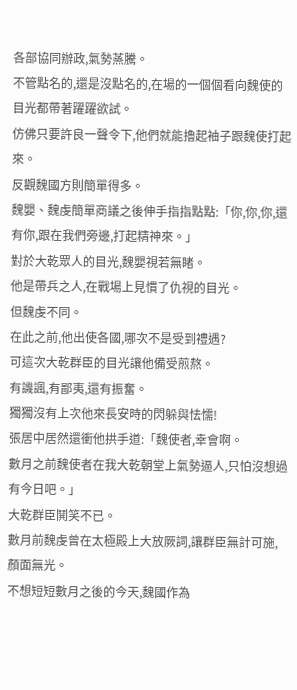各部協同辦政,氣勢蒸騰。
不管點名的,還是沒點名的,在場的一個個看向魏使的目光都帶著躍躍欲試。
仿佛只要許良一聲令下,他們就能擼起袖子跟魏使打起來。
反觀魏國方則簡單得多。
魏嬰、魏虔簡單商議之後伸手指指點點:「你,你,你,還有你,跟在我們旁邊,打起精神來。」
對於大乾眾人的目光,魏嬰視若無睹。
他是帶兵之人,在戰場上見慣了仇視的目光。
但魏虔不同。
在此之前,他出使各國,哪次不是受到禮遇?
可這次大乾群臣的目光讓他備受煎熬。
有譏諷,有鄙夷,還有振奮。
獨獨沒有上次他來長安時的閃躲與怯懦!
張居中居然還衝他拱手道:「魏使者,幸會啊。
數月之前魏使者在我大乾朝堂上氣勢逼人,只怕沒想過有今日吧。」
大乾群臣鬨笑不已。
數月前魏虔曾在太極殿上大放厥詞,讓群臣無計可施,顏面無光。
不想短短數月之後的今天,魏國作為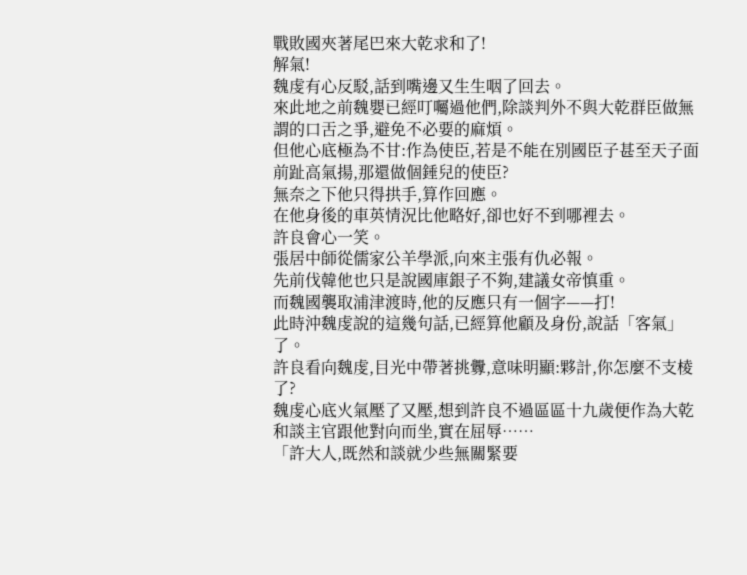戰敗國夾著尾巴來大乾求和了!
解氣!
魏虔有心反駁,話到嘴邊又生生咽了回去。
來此地之前魏嬰已經叮囑過他們,除談判外不與大乾群臣做無謂的口舌之爭,避免不必要的麻煩。
但他心底極為不甘:作為使臣,若是不能在別國臣子甚至天子面前趾高氣揚,那還做個錘兒的使臣?
無奈之下他只得拱手,算作回應。
在他身後的車英情況比他略好,卻也好不到哪裡去。
許良會心一笑。
張居中師從儒家公羊學派,向來主張有仇必報。
先前伐韓他也只是說國庫銀子不夠,建議女帝慎重。
而魏國襲取浦津渡時,他的反應只有一個字——打!
此時沖魏虔說的這幾句話,已經算他顧及身份,說話「客氣」了。
許良看向魏虔,目光中帶著挑釁,意味明顯:夥計,你怎麼不支棱了?
魏虔心底火氣壓了又壓,想到許良不過區區十九歲便作為大乾和談主官跟他對向而坐,實在屈辱……
「許大人,既然和談就少些無關緊要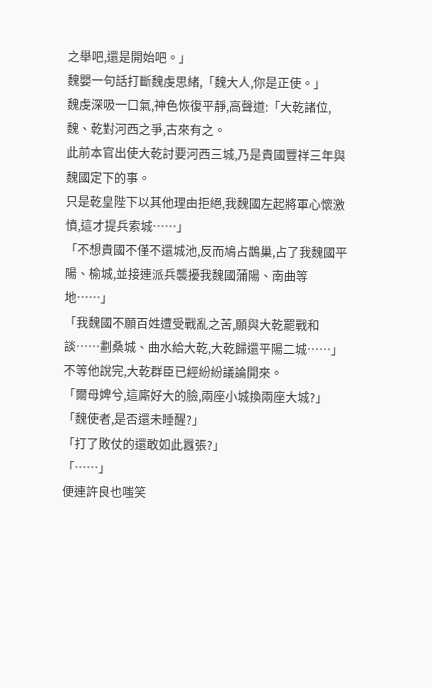之舉吧,還是開始吧。」
魏嬰一句話打斷魏虔思緒,「魏大人,你是正使。」
魏虔深吸一口氣,神色恢復平靜,高聲道:「大乾諸位,魏、乾對河西之爭,古來有之。
此前本官出使大乾討要河西三城,乃是貴國豐祥三年與魏國定下的事。
只是乾皇陛下以其他理由拒絕,我魏國左起將軍心懷激憤,這才提兵索城……」
「不想貴國不僅不還城池,反而鳩占鵲巢,占了我魏國平陽、榆城,並接連派兵襲擾我魏國蒲陽、南曲等地……」
「我魏國不願百姓遭受戰亂之苦,願與大乾罷戰和談……劃桑城、曲水給大乾,大乾歸還平陽二城……」
不等他說完,大乾群臣已經紛紛議論開來。
「爾母婢兮,這廝好大的臉,兩座小城換兩座大城?」
「魏使者,是否還未睡醒?」
「打了敗仗的還敢如此囂張?」
「……」
便連許良也嗤笑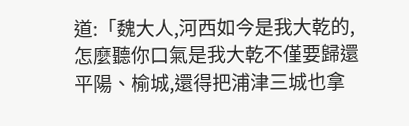道:「魏大人,河西如今是我大乾的,怎麼聽你口氣是我大乾不僅要歸還平陽、榆城,還得把浦津三城也拿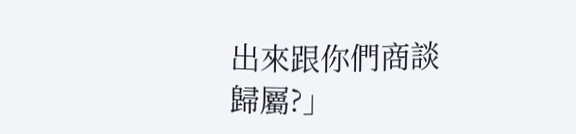出來跟你們商談歸屬?」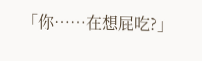「你……在想屁吃?」